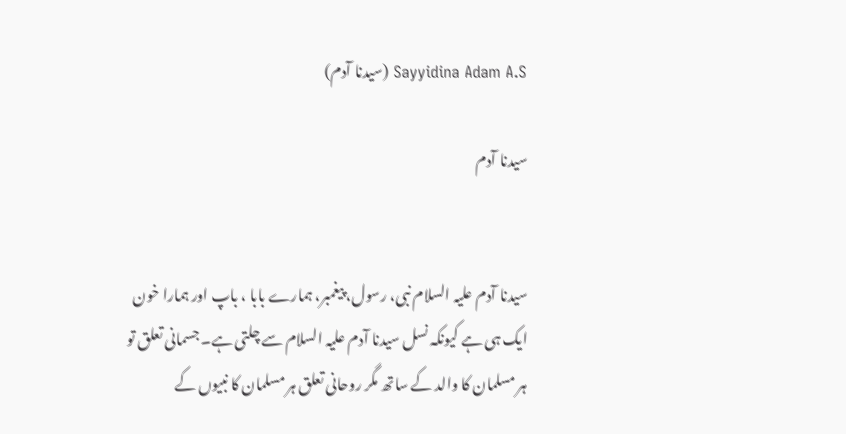Sayyidina Adam A.S (سیدنا آدم)

سیدنا آدم


سیدنا آدم علیہ السلام نبی، رسول، پیغمبر، ہمارے بابا ، باپ اور ہمارا خون ایک ہی ہے کیونکہ نسل سیدنا آدم علیہ السلام سے چلتی ہے۔ جسمانی تعلق تو ہر مسلمان کا والد کے ساتھ مگر روحانی تعلق ہر مسلمان کا نبیوں کے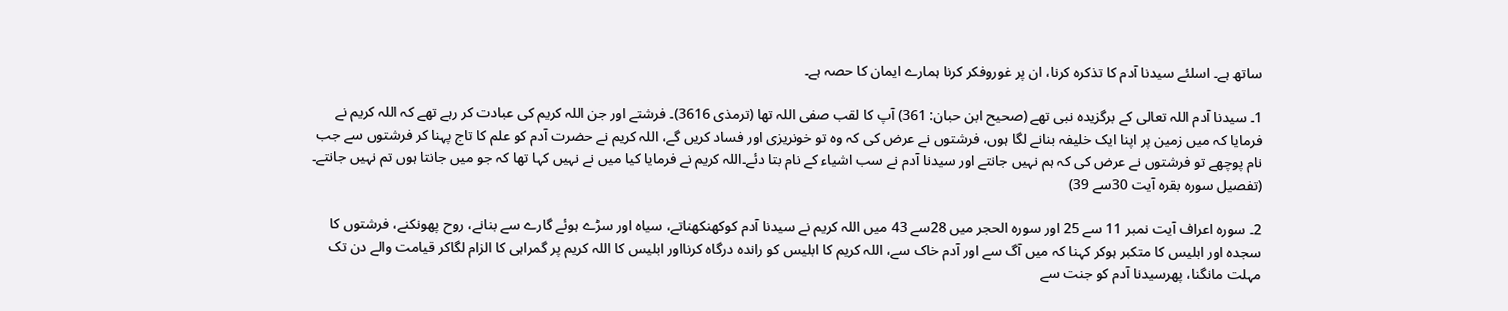ساتھ ہے۔ اسلئے سیدنا آدم کا تذکرہ کرنا، ان پر غوروفکر کرنا ہمارے ایمان کا حصہ ہے۔

1۔ سیدنا آدم اللہ تعالی کے برگزیدہ نبی تھے (صحیح ابن حبان: 361) آپ کا لقب صفی اللہ تھا (ترمذی 3616)۔ فرشتے اور جن اللہ کریم کی عبادت کر رہے تھے کہ اللہ کریم نے فرمایا کہ میں زمین پر اپنا ایک خلیفہ بنانے لگا ہوں، فرشتوں نے عرض کی کہ وہ تو خونریزی اور فساد کریں گے، اللہ کریم نے حضرت آدم کو علم کا تاج پہنا کر فرشتوں سے جب نام پوچھے تو فرشتوں نے عرض کی کہ ہم نہیں جانتے اور سیدنا آدم نے سب اشیاء کے نام بتا دئے۔اللہ کریم نے فرمایا کیا میں نے نہیں کہا تھا کہ جو میں جانتا ہوں تم نہیں جانتے۔ (تفصیل سورہ بقرہ آیت 30سے 39)

2۔ سورہ اعراف آیت نمبر 11 سے 25 اور سورہ الحجر میں 28سے 43 میں اللہ کریم نے سیدنا آدم کوکھنکھناتے، سیاہ اور سڑے ہوئے گارے سے بنانے، روح پھونکنے، فرشتوں کا سجدہ اور ابلیس کا متکبر ہوکر کہنا کہ میں آگ سے اور آدم خاک سے، اللہ کریم کا ابلیس کو راندہ درگاہ کرنااور ابلیس کا اللہ کریم پر گمراہی کا الزام لگاکر قیامت والے دن تک مہلت مانگنا، پھرسیدنا آدم کو جنت سے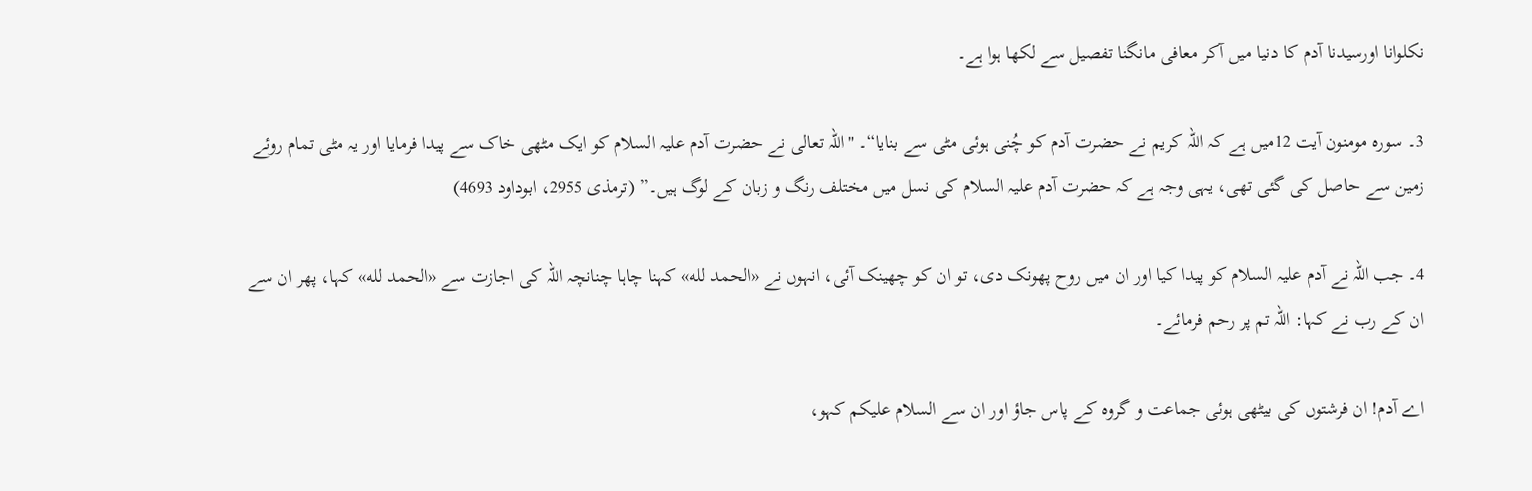نکلوانا اورسیدنا آدم کا دنیا میں آکر معافی مانگنا تفصیل سے لکھا ہوا ہے۔

3۔ سورہ مومنون آیت 12میں ہے کہ اللہ کریم نے حضرت آدم کو چُنی ہوئی مٹی سے بنایا“۔ "اللہ تعالی نے حضرت آدم علیہ السلام کو ایک مٹھی خاک سے پیدا فرمایا اور یہ مٹی تمام روئے زمین سے حاصل کی گئی تھی، یہی وجہ ہے کہ حضرت آدم علیہ السلام کی نسل میں مختلف رنگ و زبان کے لوگ ہیں۔” (ترمذی 2955، ابوداود 4693)

4۔ جب اللہ نے آدم علیہ السلام کو پیدا کیا اور ان میں روح پھونک دی، تو ان کو چھینک آئی، انہوں نے «الحمد لله» کہنا چاہا چنانچہ اللہ کی اجازت سے «الحمد لله» کہا، پھر ان سے ان کے رب نے کہا: اللہ تم پر رحم فرمائے۔

اے آدم! ان فرشتوں کی بیٹھی ہوئی جماعت و گروہ کے پاس جاؤ اور ان سے السلام علیکم کہو،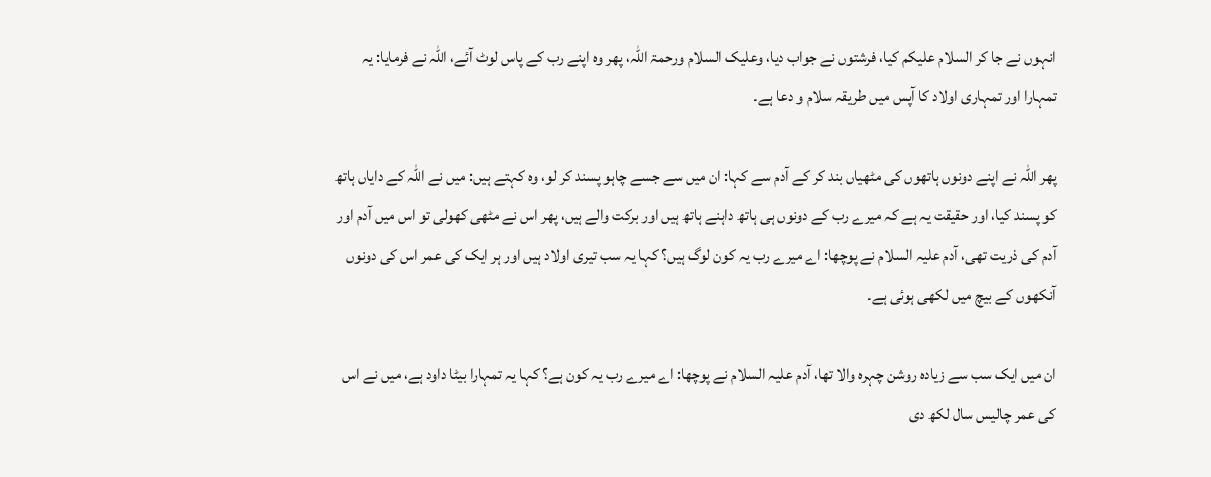انہوں نے جا کر السلام علیکم کیا، فرشتوں نے جواب دیا، وعلیک السلام ورحمۃ اللہ، پھر وہ اپنے رب کے پاس لوٹ آئے، اللہ نے فرمایا: یہ تمہارا اور تمہاری اولاد کا آپس میں طریقہ سلام و دعا ہے۔

پھر اللہ نے اپنے دونوں ہاتھوں کی مٹھیاں بند کر کے آدم سے کہا: ان میں سے جسے چاہو پسند کر لو، وہ کہتے ہیں: میں نے اللہ کے دایاں ہاتھ کو پسند کیا، اور حقیقت یہ ہے کہ میرے رب کے دونوں ہی ہاتھ داہنے ہاتھ ہیں اور برکت والے ہیں، پھر اس نے مٹھی کھولی تو اس میں آدم اور آدم کی ذریت تھی، آدم علیہ السلام نے پوچھا: اے میرے رب یہ کون لوگ ہیں؟ کہا یہ سب تیری اولاد ہیں اور ہر ایک کی عمر اس کی دونوں آنکھوں کے بیچ میں لکھی ہوئی ہے۔

ان میں ایک سب سے زیادہ روشن چہرہ والا تھا، آدم علیہ السلام نے پوچھا: اے میرے رب یہ کون ہے؟ کہا یہ تمہارا بیٹا داود ہے، میں نے اس کی عمر چالیس سال لکھ دی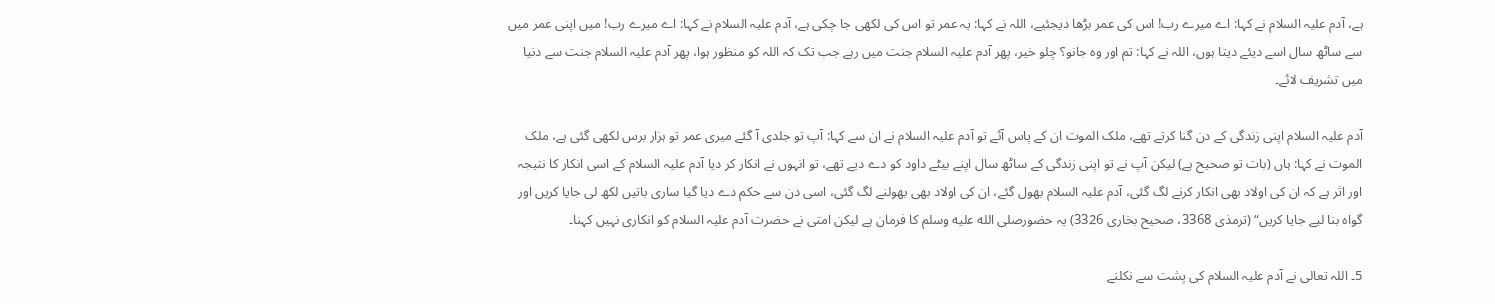ہے، آدم علیہ السلام نے کہا: اے میرے رب! اس کی عمر بڑھا دیجئیے، اللہ نے کہا: یہ عمر تو اس کی لکھی جا چکی ہے، آدم علیہ السلام نے کہا: اے میرے رب! میں اپنی عمر میں سے ساٹھ سال اسے دیئے دیتا ہوں، اللہ نے کہا: تم اور وہ جانو؟ چلو خیر، پھر آدم علیہ السلام جنت میں رہے جب تک کہ اللہ کو منظور ہوا، پھر آدم علیہ السلام جنت سے دنیا میں تشریف لائے۔

آدم علیہ السلام اپنی زندگی کے دن گنا کرتے تھے، ملک الموت ان کے پاس آئے تو آدم علیہ السلام نے ان سے کہا: آپ تو جلدی آ گئے میری عمر تو ہزار برس لکھی گئی ہے، ملک الموت نے کہا: ہاں (بات تو صحیح ہے) لیکن آپ نے تو اپنی زندگی کے ساٹھ سال اپنے بیٹے داود کو دے دیے تھے، تو انہوں نے انکار کر دیا آدم علیہ السلام کے اسی انکار کا نتیجہ اور اثر ہے کہ ان کی اولاد بھی انکار کرنے لگ گئی، آدم علیہ السلام بھول گئے، ان کی اولاد بھی بھولنے لگ گئی، اسی دن سے حکم دے دیا گیا ساری باتیں لکھ لی جایا کریں اور گواہ بنا لیے جایا کریں“ (ترمذی 3368، صحیح بخاری 3326) یہ حضورصلى الله عليه وسلم کا فرمان ہے لیکن امتی نے حضرت آدم علیہ السلام کو انکاری نہیں کہنا۔

5۔ اللہ تعالی نے آدم علیہ السلام کی پشت سے نکلنے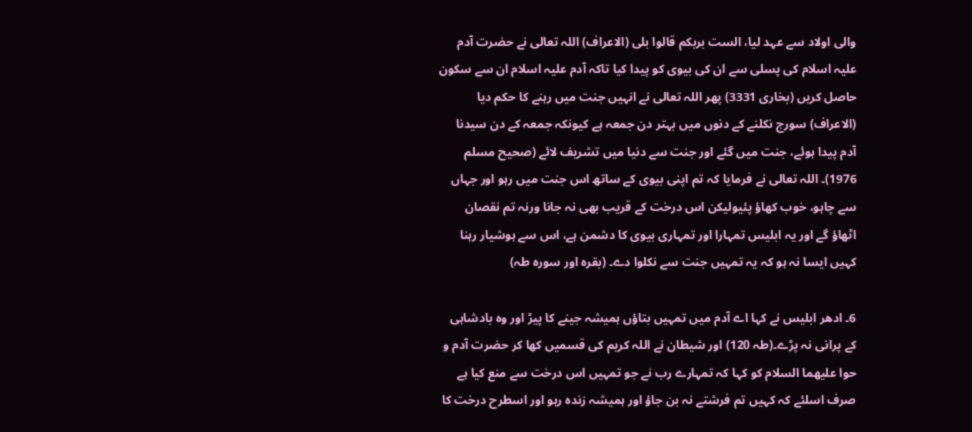والی اولاد سے عہد لیا، الست بربکم قالوا بلی (الاعراف) اللہ تعالی نے حضرت آدم علیہ اسلام کی پسلی سے ان کی بیوی کو پیدا کیا تاکہ آدم علیہ اسلام ان سے سکون حاصل کریں (بخاری 3331) پھر اللہ تعالی نے انہیں جنت میں رہنے کا حکم دیا (الاعراف) سورج نکلنے کے دنوں میں بہتر دن جمعہ ہے کیونکہ جمعہ کے دن سیدنا آدم پیدا ہوئے، جنت میں گئے اور جنت سے دنیا میں تشریف لائے (صحیح مسلم 1976)۔ اللہ تعالی نے فرمایا کہ تم اپنی بیوی کے ساتھ اس جنت میں رہو اور جہاں سے چاہو، خوب کھاؤ پئیولیکن اس درخت کے قریب بھی نہ جانا ورنہ تم نقصان اٹھاؤ گے اور یہ ابلیس تمہارا اور تمہاری بیوی کا دشمن ہے، اس سے ہوشیار رہنا کہیں ایسا نہ ہو کہ یہ تمہیں جنت سے نکلوا دے۔ (بقرہ اور سورہ طہ)

6۔ ادھر ابلیس نے کہا اے آدم میں تمہیں بتاؤں ہمیشہ جینے کا پیڑ اور وہ بادشاہی کے پرانی نہ پڑے۔(طہ 120) اور شیطان نے اللہ کریم کی قسمیں کھا کر حضرت آدم و حوا علیھما السلام کو کہا کہ تمہارے رب نے جو تمہیں اس درخت سے منع کیا ہے صرف اسلئے کہ کہیں تم فرشتے نہ بن جاؤ اور ہمیشہ زندہ رہو اور اسطرح درخت کا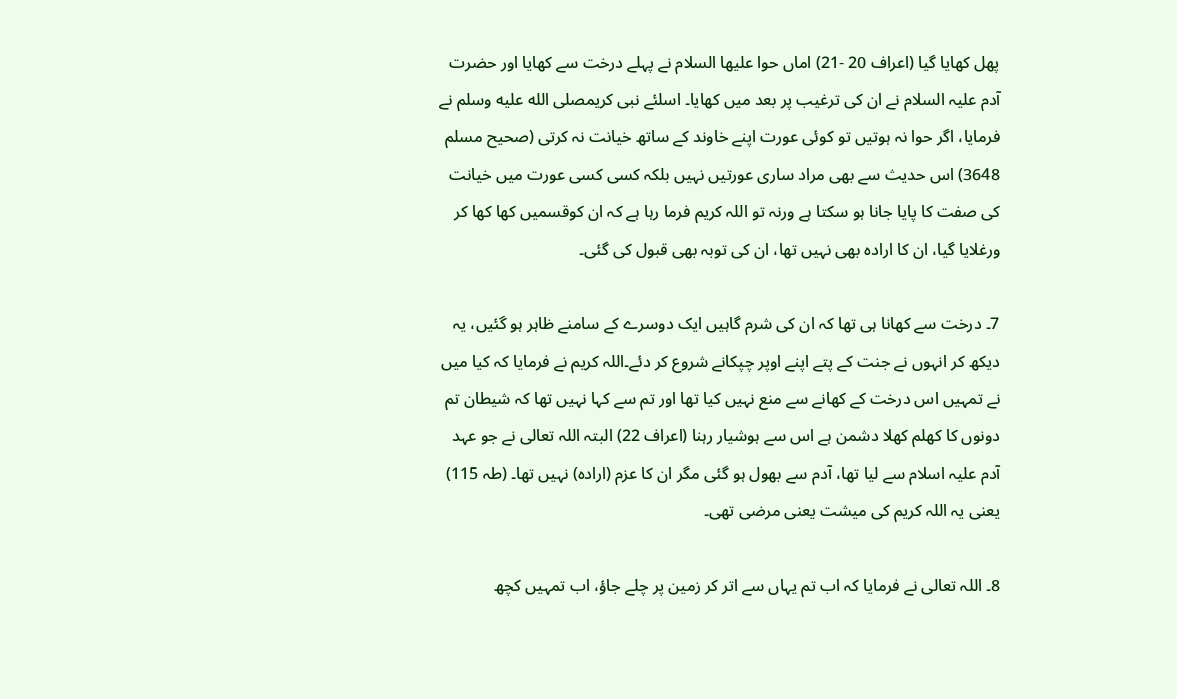پھل کھایا گیا (اعراف 20 -21) اماں حوا علیھا السلام نے پہلے درخت سے کھایا اور حضرت آدم علیہ السلام نے ان کی ترغیب پر بعد میں کھایا۔ اسلئے نبی کریمصلى الله عليه وسلم نے فرمایا، اگر حوا نہ ہوتیں تو کوئی عورت اپنے خاوند کے ساتھ خیانت نہ کرتی (صحیح مسلم 3648) اس حدیث سے بھی مراد ساری عورتیں نہیں بلکہ کسی کسی عورت میں خیانت کی صفت کا پایا جانا ہو سکتا ہے ورنہ تو اللہ کریم فرما رہا ہے کہ ان کوقسمیں کھا کھا کر ورغلایا گیا، ان کا ارادہ بھی نہیں تھا، ان کی توبہ بھی قبول کی گئی۔

7۔ درخت سے کھانا ہی تھا کہ ان کی شرم گاہیں ایک دوسرے کے سامنے ظاہر ہو گئیں، یہ دیکھ کر انہوں نے جنت کے پتے اپنے اوپر چپکانے شروع کر دئے۔اللہ کریم نے فرمایا کہ کیا میں نے تمہیں اس درخت کے کھانے سے منع نہیں کیا تھا اور تم سے کہا نہیں تھا کہ شیطان تم دونوں کا کھلم کھلا دشمن ہے اس سے ہوشیار رہنا (اعراف 22) البتہ اللہ تعالی نے جو عہد آدم علیہ اسلام سے لیا تھا، آدم سے بھول ہو گئی مگر ان کا عزم (ارادہ) نہیں تھا۔ (طہ 115) یعنی یہ اللہ کریم کی میشت یعنی مرضی تھی۔

8۔ اللہ تعالی نے فرمایا کہ اب تم یہاں سے اتر کر زمین پر چلے جاؤ، اب تمہیں کچھ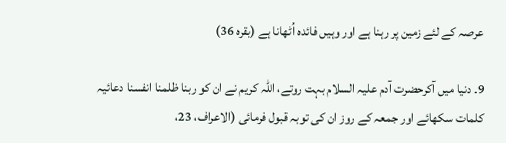عرصہ کے لئے زمین پر رہنا ہے اور وہیں فائدہ اُٹھانا ہے (بقرہ 36)

9۔ دنیا میں آکرحضرت آدم علیہ السلام بہت روتے، اللہ کریم نے ان کو ربنا ظلمنا انفسنا دعائیہ کلمات سکھائے اور جمعہ کے روز ان کی توبہ قبول فرمائی (الاعراف، 23،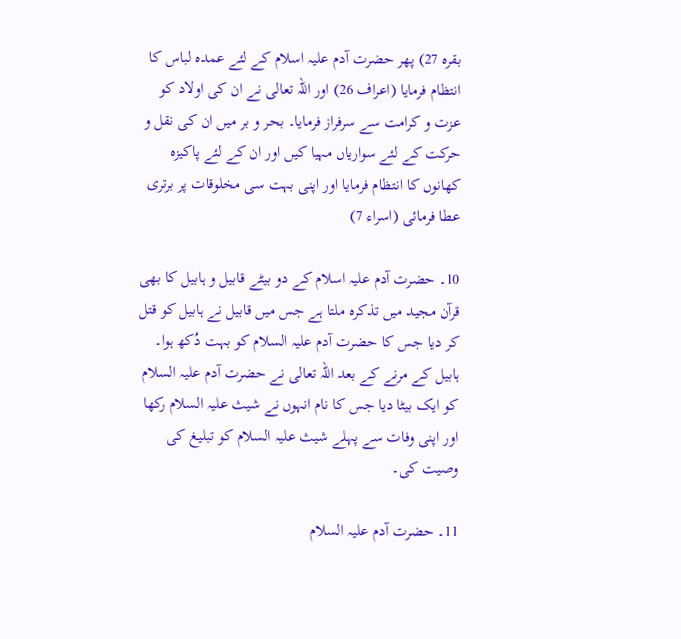بقرہ 27) پھر حضرت آدم علیہ اسلام کے لئے عمدہ لباس کا انتظام فرمایا (اعراف 26) اور اللہ تعالی نے ان کی اولاد کو عزت و کرامت سے سرفراز فرمایا۔ بحر و بر میں ان کی نقل و حرکت کے لئے سواریاں مہیا کیں اور ان کے لئے پاکیزہ کھانوں کا انتظام فرمایا اور اپنی بہت سی مخلوقات پر برتری عطا فرمائی (اسراء 7)

10۔ حضرت آدم علیہ اسلام کے دو بیٹے قابیل و ہابیل کا بھی قرآن مجید میں تذکرہ ملتا ہے جس میں قابیل نے ہابیل کو قتل کر دیا جس کا حضرت آدم علیہ السلام کو بہت دُکھ ہوا۔ ہابیل کے مرنے کے بعد اللہ تعالی نے حضرت آدم علیہ السلام کو ایک بیٹا دیا جس کا نام انہوں نے شیث علیہ السلام رکھا اور اپنی وفات سے پہلے شیث علیہ السلام کو تبلیغ کی وصیت کی۔

11۔ حضرت آدم علیہ السلام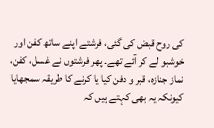کی روح قبض کی گئی، فرشتے اپنے ساتھ کفن اور خوشبو لے کر آئے تھے۔ پھر فرشتوں نے غسل، کفن، نماز جنازہ، قبر و دفن کیا یا کرنے کا طریقہ سمجھایا کیونکہ یہ بھی کہتے ہیں کہ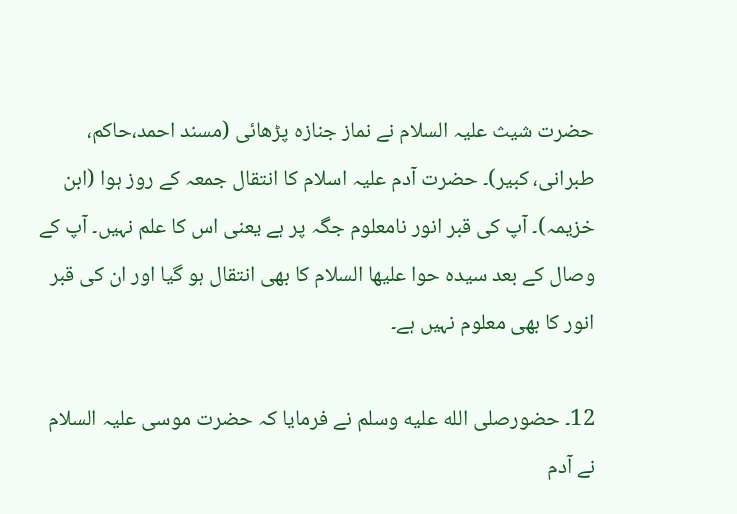حضرت شیث علیہ السلام نے نماز جنازہ پڑھائی (مسند احمد،حاکم، طبرانی، کبیر)۔ حضرت آدم علیہ اسلام کا انتقال جمعہ کے روز ہوا (ابن خزیمہ)۔ آپ کی قبر انور نامعلوم جگہ پر ہے یعنی اس کا علم نہیں۔ آپ کے وصال کے بعد سیدہ حوا علیھا السلام کا بھی انتقال ہو گیا اور ان کی قبر انور کا بھی معلوم نہیں ہے۔

12۔ حضورصلى الله عليه وسلم نے فرمایا کہ حضرت موسی علیہ السلام نے آدم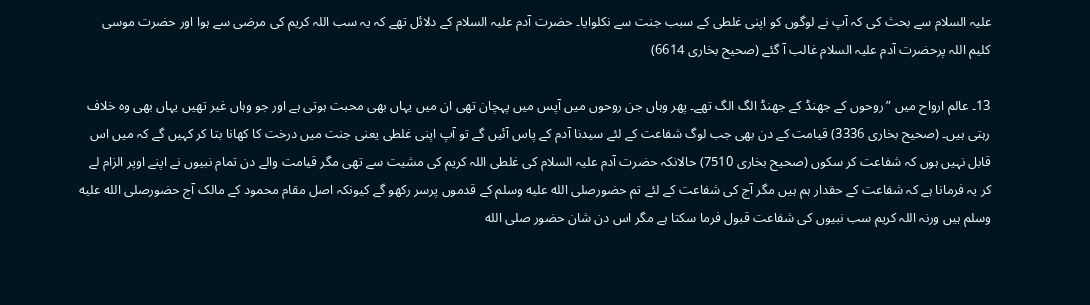علیہ السلام سے بحث کی کہ آپ نے لوگوں کو اپنی غلطی کے سبب جنت سے نکلوایا۔ حضرت آدم علیہ السلام کے دلائل تھے کہ یہ سب اللہ کریم کی مرضی سے ہوا اور حضرت موسی کلیم اللہ پرحضرت آدم علیہ السلام غالب آ گئے (صحیح بخاری 6614)

13۔ عالم ارواح میں ”روحوں کے جھنڈ کے جھنڈ الگ الگ تھے۔ پھر وہاں جن روحوں میں آپس میں پہچان تھی ان میں یہاں بھی محبت ہوتی ہے اور جو وہاں غیر تھیں یہاں بھی وہ خلاف رہتی ہیں۔ (صحیح بخاری 3336) قیامت کے دن بھی جب لوگ شفاعت کے لئے سیدنا آدم کے پاس آئیں گے تو آپ اپنی غلطی یعنی جنت میں درخت کا کھانا بتا کر کہیں گے کہ میں اس قابل نہیں ہوں کہ شفاعت کر سکوں (صحیح بخاری 7510) حالانکہ حضرت آدم علیہ السلام کی غلطی اللہ کریم کی مشیت سے تھی مگر قیامت والے دن تمام نبیوں نے اپنے اوپر الزام لے کر یہ فرمانا ہے کہ شفاعت کے حقدار ہم ہیں مگر آج کی شفاعت کے لئے تم حضورصلى الله عليه وسلم کے قدموں پرسر رکھو گے کیونکہ اصل مقام محمود کے مالک آج حضورصلى الله عليه وسلم ہیں ورنہ اللہ کریم سب نبیوں کی شفاعت قبول فرما سکتا ہے مگر اس دن شان حضور صلى الله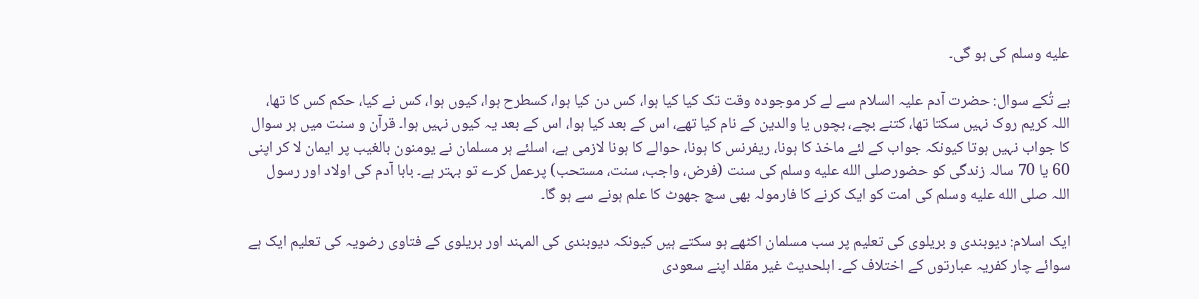عليه وسلم کی ہو گی۔

بے تُکے سوال: حضرت آدم علیہ السلام سے لے کر موجودہ وقت تک کیا کیا ہوا، کس دن کیا ہوا، کسطرح ہوا، کیوں ہوا، کس نے کیا، حکم کس کا تھا، اللہ کریم روک نہیں سکتا تھا، کتنے بچے، بچوں یا والدین کے نام کیا تھے، اس کے بعد کیا ہوا، اس کے بعد یہ کیوں نہیں ہوا۔ قرآن و سنت میں ہر سوال کا جواب نہیں ہوتا کیونکہ جواب کے لئے ماخذ کا ہونا، ریفرنس کا ہونا، حوالے کا ہونا لازمی ہے، اسلئے ہر مسلمان نے یومنون بالغیب پر ایمان لا کر اپنی 60 یا 70 سالہ زندگی کو حضورصلى الله عليه وسلم کی سنت (فرض، واجب، سنت، مستحب) پرعمل کرے تو بہتر ہے۔ بابا آدم کی اولاد اور رسول اللہ صلى الله عليه وسلم کی امت کو ایک کرنے کا فارمولہ بھی سچ جھوٹ کا علم ہونے سے ہو گا۔

ایک اسلام: دیوبندی و بریلوی کی تعلیم پر سب مسلمان اکٹھے ہو سکتے ہیں کیونکہ دیوبندی کی المہند اور بریلوی کے فتاوی رضویہ کی تعلیم ایک ہے سوائے چار کفریہ عبارتوں کے اختلاف کے۔ اہلحدیث غیر مقلد اپنے سعودی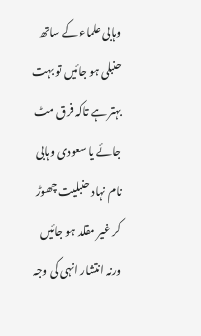وہابی علماء کے ساتھ حنبلی ہو جائیں تو بہت بہتر ہے تاکہ فرق مٹ جائے یا سعودی وہابی نام نہاد حنبلیت چھوڑ کر غیر مقلد ہو جائیں ورنہ انتشار انہی کی وجہ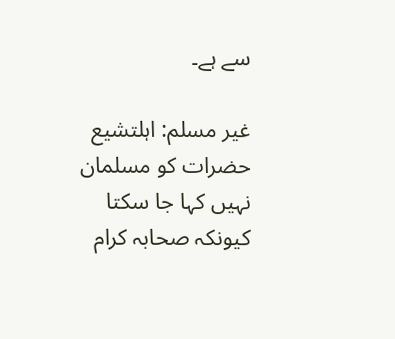سے ہے۔

غیر مسلم: اہلتشیع حضرات کو مسلمان نہیں کہا جا سکتا کیونکہ صحابہ کرام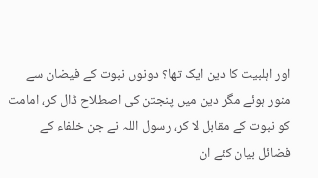اور اہلبیت کا دین ایک تھا؟ دونوں نبوت کے فیضان سے منور ہوئے مگر دین میں پنجتن کی اصطلاح ڈال کر، امامت کو نبوت کے مقابل لا کر، رسول اللہ نے جن خلفاء کے فضائل بیان کئے ان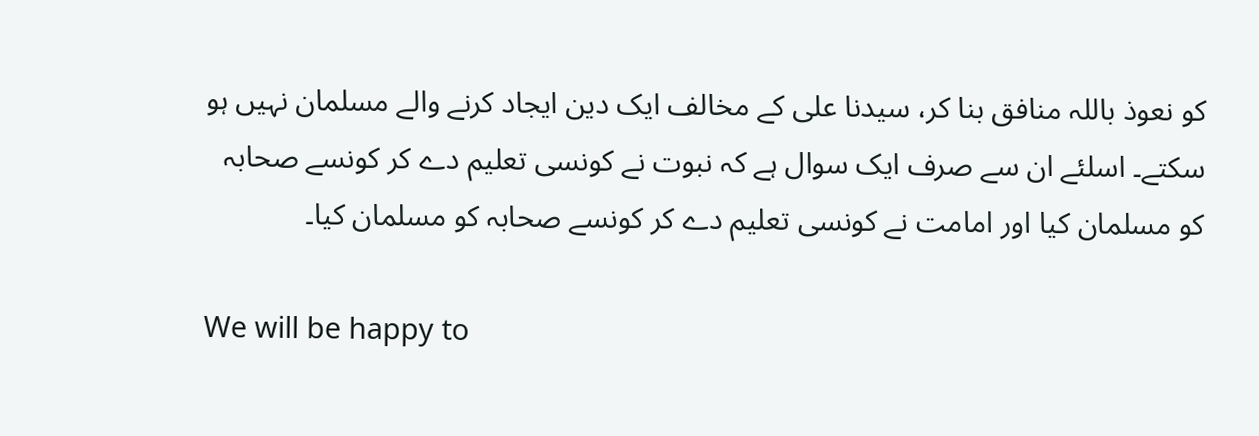کو نعوذ باللہ منافق بنا کر، سیدنا علی کے مخالف ایک دین ایجاد کرنے والے مسلمان نہیں ہو سکتے۔ اسلئے ان سے صرف ایک سوال ہے کہ نبوت نے کونسی تعلیم دے کر کونسے صحابہ کو مسلمان کیا اور امامت نے کونسی تعلیم دے کر کونسے صحابہ کو مسلمان کیا۔

We will be happy to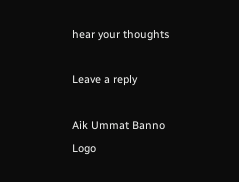hear your thoughts

Leave a reply

Aik Ummat Banno
Logo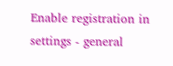Enable registration in settings - general